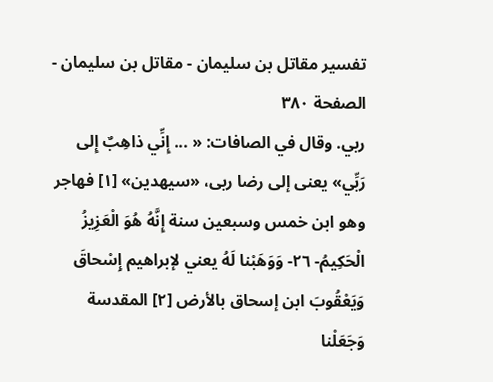تفسير مقاتل بن سليمان - مقاتل بن سليمان - الصفحة ٣٨٠
ربي. وقال في الصافات: « ... إِنِّي ذاهِبٌ إِلى رَبِّي» يعنى إلى رضا ربى، «سيهدين» [١] فهاجر وهو ابن خمس وسبعين سنة إِنَّهُ هُوَ الْعَزِيزُ الْحَكِيمُ- ٢٦- وَوَهَبْنا لَهُ يعني لإبراهيم إِسْحاقَ وَيَعْقُوبَ ابن إسحاق بالأرض [٢] المقدسة وَجَعَلْنا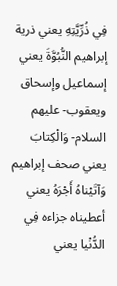فِي ذُرِّيَّتِهِ يعني ذرية إبراهيم النُّبُوَّةَ يعني إسماعيل وإسحاق ويعقوب- عليهم السلام- وَالْكِتابَ يعني صحف إبراهيم وَآتَيْناهُ أَجْرَهُ يعني أعطيناه جزاءه فِي الدُّنْيا يعني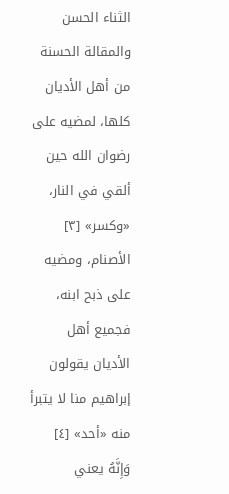الثناء الحسن والمقالة الحسنة من أهل الأديان كلها، لمضيه على رضوان الله حين ألقي في النار، «وكسر» [٣] الأصنام، ومضيه على ذبح ابنه، فجميع أهل الأديان يقولون إبراهيم منا لا يتبرأ منه «أحد» [٤] وَإِنَّهُ يعني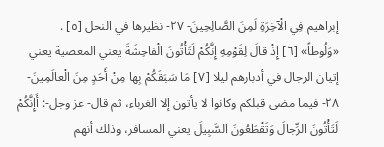إبراهيم فِي الْآخِرَةِ لَمِنَ الصَّالِحِينَ- ٢٧- نظيرها في النحل [٥] .
«وَلُوطاً» [٦] إِذْ قالَ لِقَوْمِهِ إِنَّكُمْ لَتَأْتُونَ الْفاحِشَةَ يعني المعصية يعني إتيان الرجال في أدبارهم ليلا [٧] مَا سَبَقَكُمْ بِها مِنْ أَحَدٍ مِنَ الْعالَمِينَ- ٢٨- فيما مضى قبلكم وكانوا لا يأتون إلا الغرباء، ثم قال- عز وجل-: أَإِنَّكُمْ لَتَأْتُونَ الرِّجالَ وَتَقْطَعُونَ السَّبِيلَ يعني المسافر، وذلك أنهم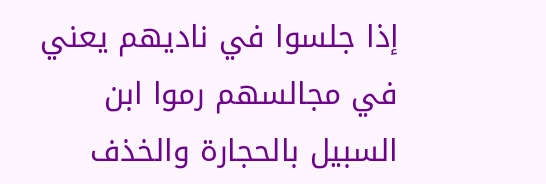إذا جلسوا في ناديهم يعني في مجالسهم رموا ابن السبيل بالحجارة والخذف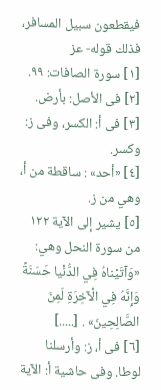فيقطعون سبيل المسافر، فذلك قوله- عز
[١] سورة الصافات: ٩٩.
[٢] فى الأصل: بأرض.
[٣] فى أ: الكسر، وفى ز: وكسر.
[٤] «أحد» : ساقطة من أ، وهي من ز.
[٥] يشير إلى الآية ١٢٢ من سورة النحل وهي:
«وَآتَيْناهُ فِي الدُّنْيا حَسَنَةً وَإِنَّهُ فِي الْآخِرَةِ لَمِنَ الصَّالِحِينَ» . [.....]
[٦] فى أ، ز: وأرسلنا لوطا. وفى حاشية أ: الآية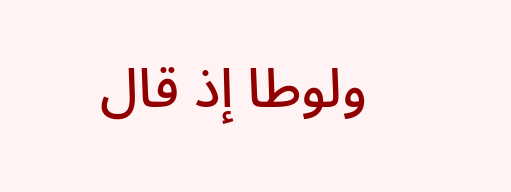ولوطا إذ قال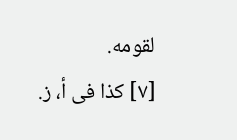لقومه.
[٧] كذا فى أ، ز.